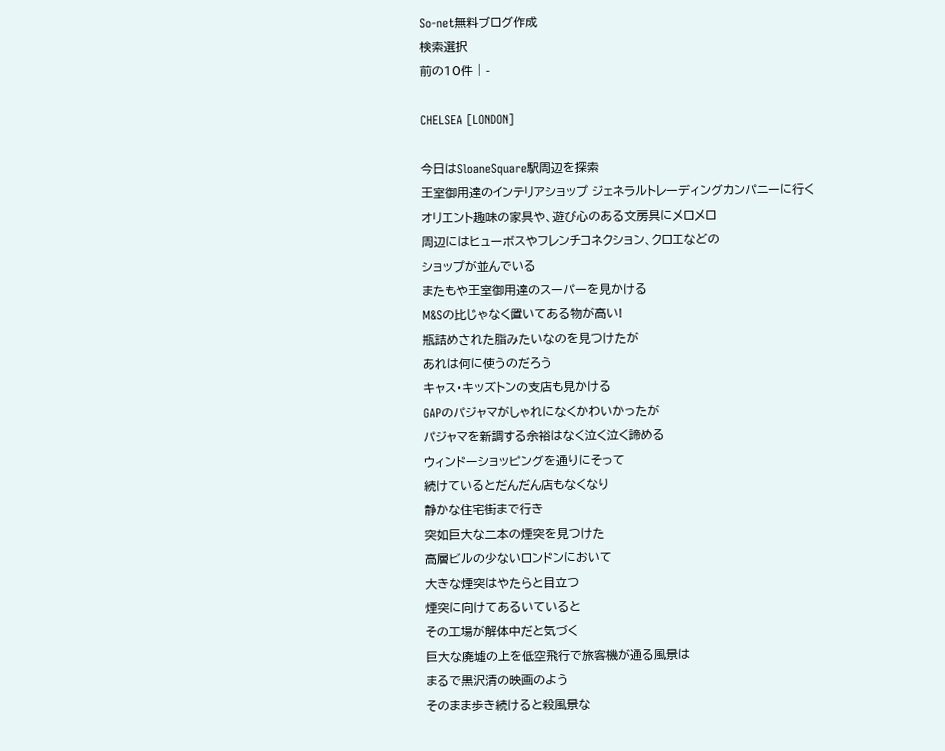So-net無料ブログ作成
検索選択
前の10件 | -

CHELSEA [LONDON]

今日はSloaneSquare駅周辺を探索
王室御用達のインテリアショップ ジェネラルトレーディングカンパニーに行く
オリエント趣味の家具や、遊び心のある文房具にメロメロ
周辺にはヒューボスやフレンチコネクション、クロエなどの
ショップが並んでいる
またもや王室御用達のスーパーを見かける
M&Sの比じゃなく置いてある物が高い!
瓶詰めされた脂みたいなのを見つけたが
あれは何に使うのだろう
キャス・キッズトンの支店も見かける
GAPのパジャマがしゃれになくかわいかったが
パジャマを新調する余裕はなく泣く泣く諦める
ウィンドーショッピングを通りにそって
続けているとだんだん店もなくなり
静かな住宅街まで行き
突如巨大な二本の煙突を見つけた
高層ビルの少ないロンドンにおいて
大きな煙突はやたらと目立つ
煙突に向けてあるいていると
その工場が解体中だと気づく
巨大な廃墟の上を低空飛行で旅客機が通る風景は
まるで黒沢清の映画のよう
そのまま歩き続けると殺風景な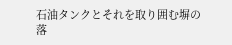石油タンクとそれを取り囲む塀の落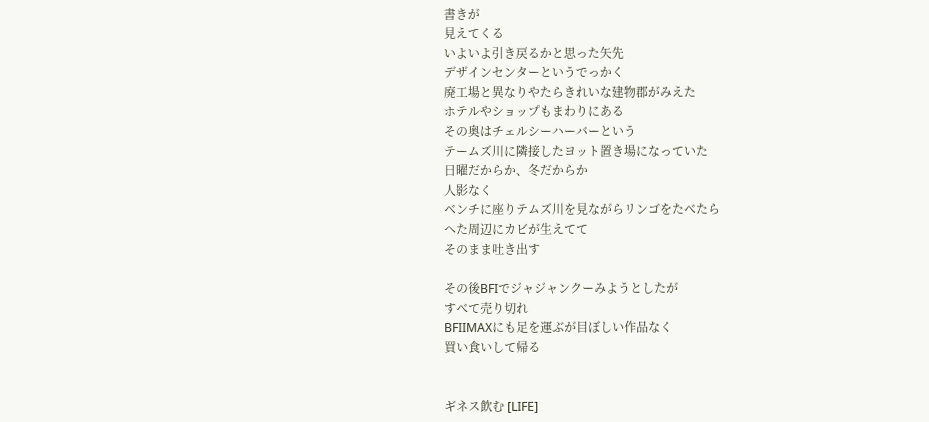書きが
見えてくる
いよいよ引き戻るかと思った矢先
デザインセンターというでっかく
廃工場と異なりやたらきれいな建物郡がみえた
ホテルやショップもまわりにある
その奥はチェルシーハーバーという
テームズ川に隣接したヨット置き場になっていた
日曜だからか、冬だからか
人影なく
ベンチに座りテムズ川を見ながらリンゴをたべたら
へた周辺にカビが生えてて
そのまま吐き出す

その後BFIでジャジャンクーみようとしたが
すべて売り切れ
BFIIMAXにも足を運ぶが目ぼしい作品なく
買い食いして帰る


ギネス飲む [LIFE]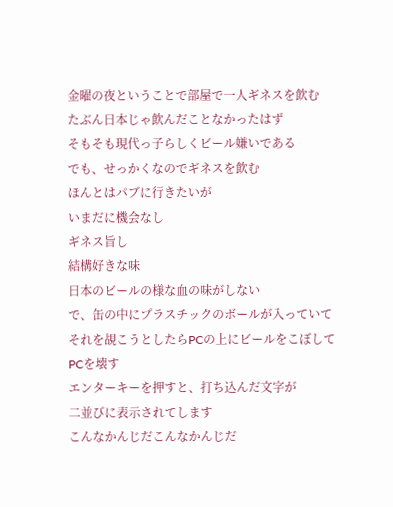金曜の夜ということで部屋で一人ギネスを飲む
たぶん日本じゃ飲んだことなかったはず
そもそも現代っ子らしくビール嫌いである
でも、せっかくなのでギネスを飲む
ほんとはパブに行きたいが
いまだに機会なし
ギネス旨し
結構好きな味
日本のビールの様な血の味がしない
で、缶の中にプラスチックのボールが入っていて
それを覘こうとしたらPCの上にビールをこぼして
PCを壊す
エンターキーを押すと、打ち込んだ文字が
二並びに表示されてします
こんなかんじだこんなかんじだ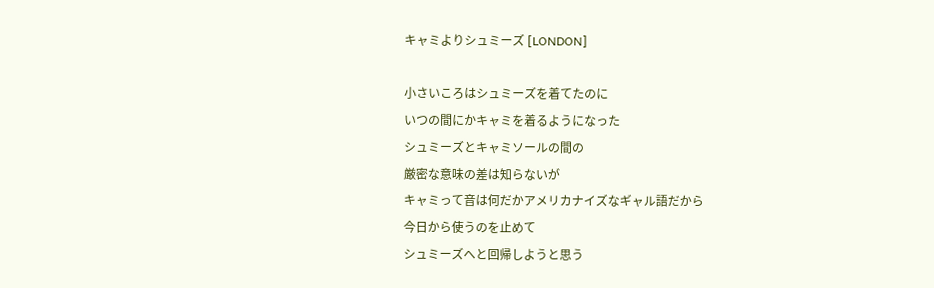キャミよりシュミーズ [LONDON]

小さいころはシュミーズを着てたのに
いつの間にかキャミを着るようになった
シュミーズとキャミソールの間の
厳密な意味の差は知らないが
キャミって音は何だかアメリカナイズなギャル語だから
今日から使うのを止めて
シュミーズへと回帰しようと思う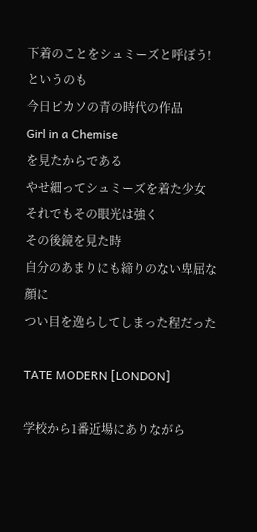下着のことをシュミーズと呼ぼう!
というのも
今日ピカソの青の時代の作品
Girl in a Chemise
を見たからである
やせ細ってシュミーズを着た少女
それでもその眼光は強く
その後鏡を見た時
自分のあまりにも締りのない卑屈な顔に
つい目を逸らしてしまった程だった

TATE MODERN [LONDON]

学校から1番近場にありながら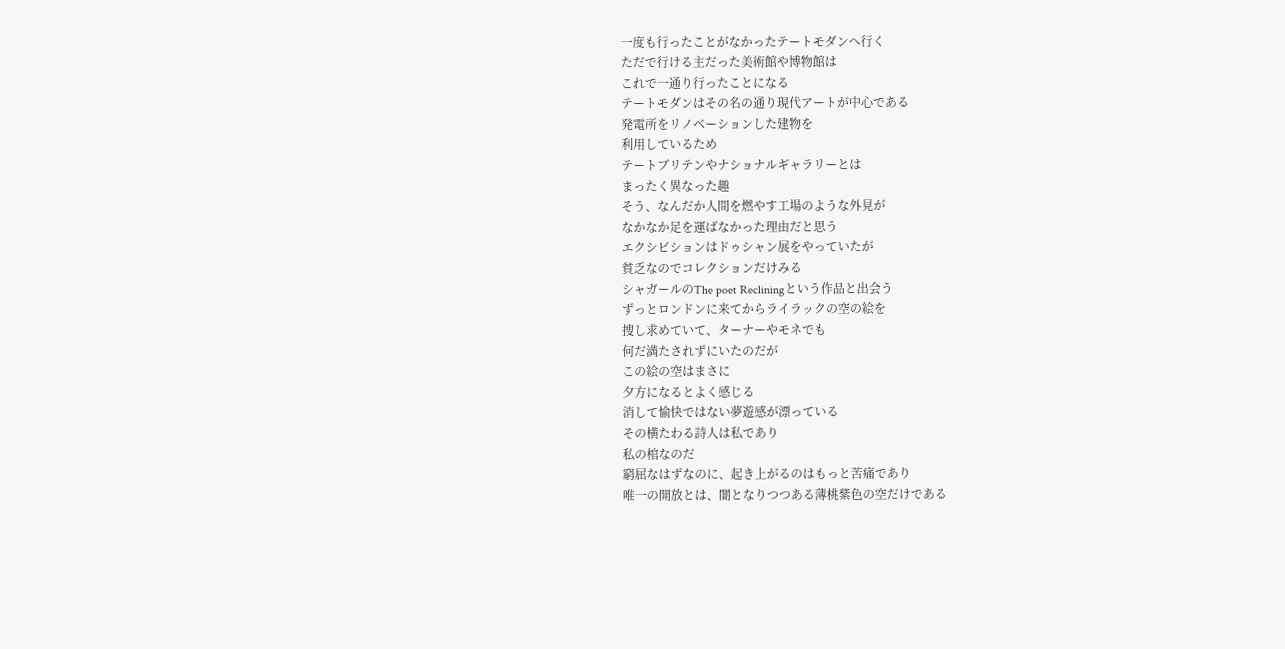一度も行ったことがなかったテートモダンへ行く
ただで行ける主だった美術館や博物館は
これで一通り行ったことになる
テートモダンはその名の通り現代アートが中心である
発電所をリノベーションした建物を
利用しているため
テートブリテンやナショナルギャラリーとは
まったく異なった趣
そう、なんだか人間を燃やす工場のような外見が
なかなか足を運ばなかった理由だと思う
エクシビションはドゥシャン展をやっていたが
貧乏なのでコレクションだけみる
シャガールのThe poet Recliningという作品と出会う
ずっとロンドンに来てからライラックの空の絵を
捜し求めていて、ターナーやモネでも
何だ満たされずにいたのだが
この絵の空はまさに
夕方になるとよく感じる
消して愉快ではない夢遊感が漂っている
その横たわる詩人は私であり
私の棺なのだ
窮屈なはずなのに、起き上がるのはもっと苦痛であり
唯一の開放とは、闇となりつつある薄桃紫色の空だけである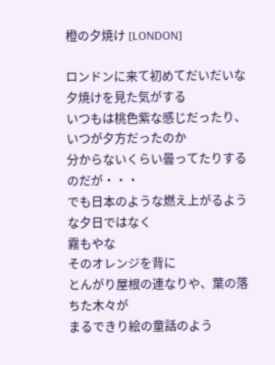橙の夕焼け [LONDON]

ロンドンに来て初めてだいだいな夕焼けを見た気がする
いつもは桃色紫な感じだったり、いつが夕方だったのか
分からないくらい曇ってたりするのだが・・・
でも日本のような燃え上がるような夕日ではなく
霧もやな
そのオレンジを背に
とんがり屋根の連なりや、葉の落ちた木々が
まるできり絵の童話のよう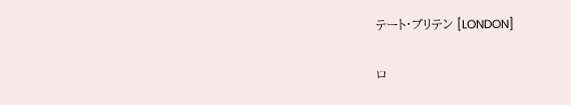テート・ブリテン [LONDON]

ロ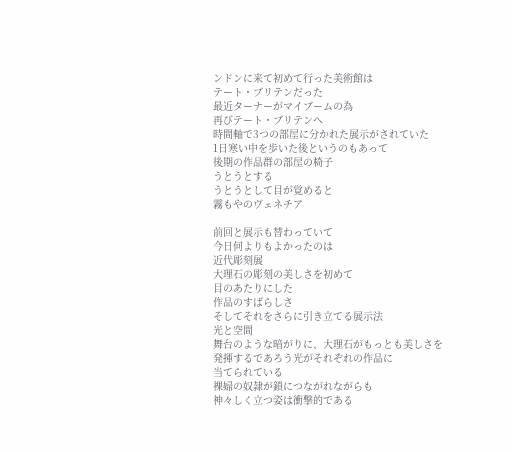ンドンに来て初めて行った美術館は
テート・ブリテンだった
最近ターナーがマイブームの為
再びテート・ブリテンへ
時間軸で3つの部屋に分かれた展示がされていた
1日寒い中を歩いた後というのもあって
後期の作品群の部屋の椅子
うとうとする
うとうとして目が覚めると
霧もやのヴェネチア

前回と展示も替わっていて
今日何よりもよかったのは
近代彫刻展
大理石の彫刻の美しさを初めて
目のあたりにした
作品のすばらしさ
そしてそれをさらに引き立てる展示法
光と空間
舞台のような暗がりに、大理石がもっとも美しさを
発揮するであろう光がそれぞれの作品に
当てられている
裸婦の奴隷が鎖につながれながらも
神々しく立つ姿は衝撃的である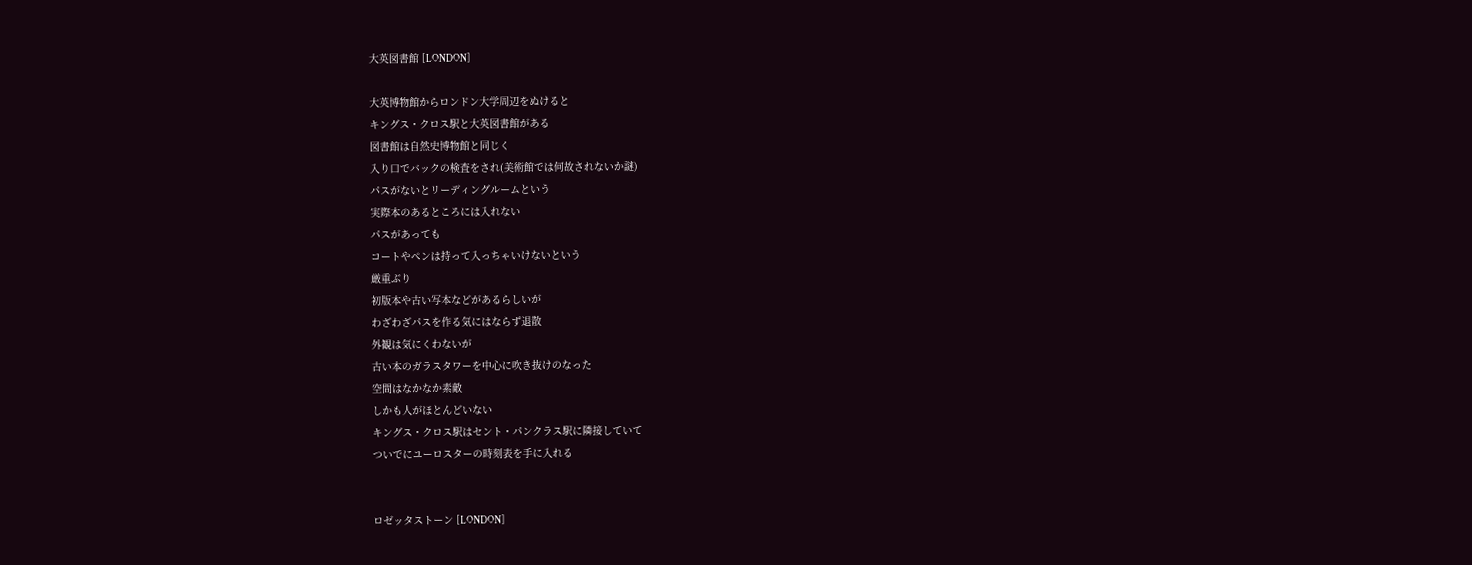大英図書館 [LONDON]

大英博物館からロンドン大学周辺をぬけると
キングス・クロス駅と大英図書館がある
図書館は自然史博物館と同じく
入り口でバックの検査をされ(美術館では何故されないか謎)
パスがないとリーディングルームという
実際本のあるところには入れない
パスがあっても
コートやペンは持って入っちゃいけないという
厳重ぶり
初版本や古い写本などがあるらしいが
わざわざパスを作る気にはならず退散
外観は気にくわないが
古い本のガラスタワーを中心に吹き抜けのなった
空間はなかなか素敵
しかも人がほとんどいない
キングス・クロス駅はセント・パンクラス駅に隣接していて
ついでにユーロスターの時刻表を手に入れる


ロゼッタストーン [LONDON]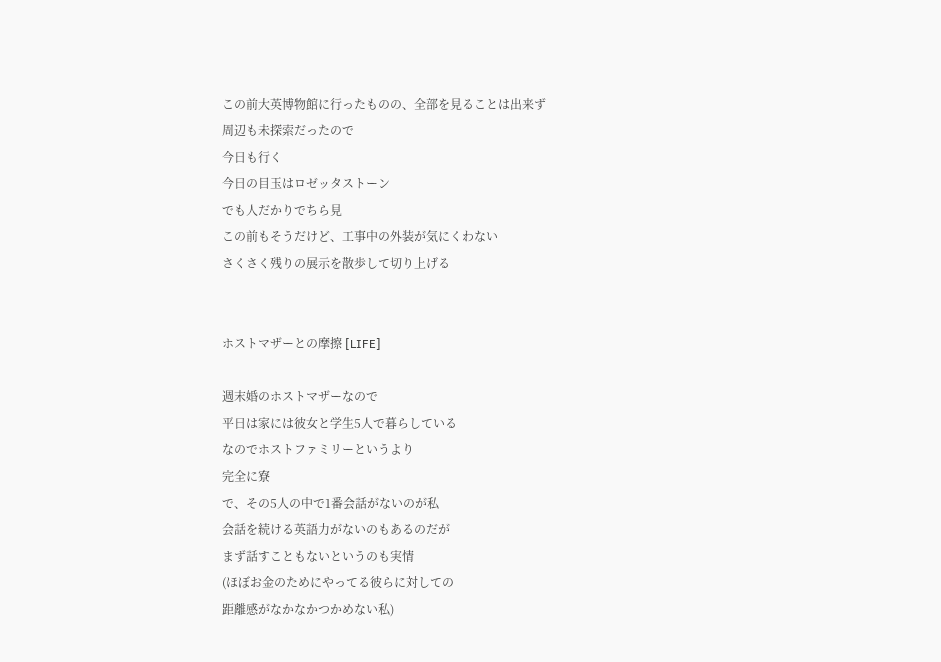この前大英博物館に行ったものの、全部を見ることは出来ず
周辺も未探索だったので
今日も行く
今日の目玉はロゼッタストーン
でも人だかりでちら見
この前もそうだけど、工事中の外装が気にくわない
さくさく残りの展示を散歩して切り上げる


ホストマザーとの摩擦 [LIFE]

週末婚のホストマザーなので
平日は家には彼女と学生5人で暮らしている
なのでホストファミリーというより
完全に寮
で、その5人の中で1番会話がないのが私
会話を続ける英語力がないのもあるのだが
まず話すこともないというのも実情
(ほぼお金のためにやってる彼らに対しての
距離感がなかなかつかめない私)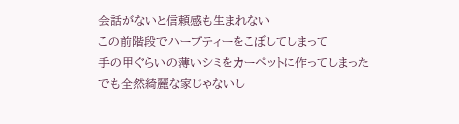会話がないと信頼感も生まれない
この前階段でハーブティーをこぼしてしまって
手の甲ぐらいの薄いシミをカーペットに作ってしまった
でも全然綺麗な家じゃないし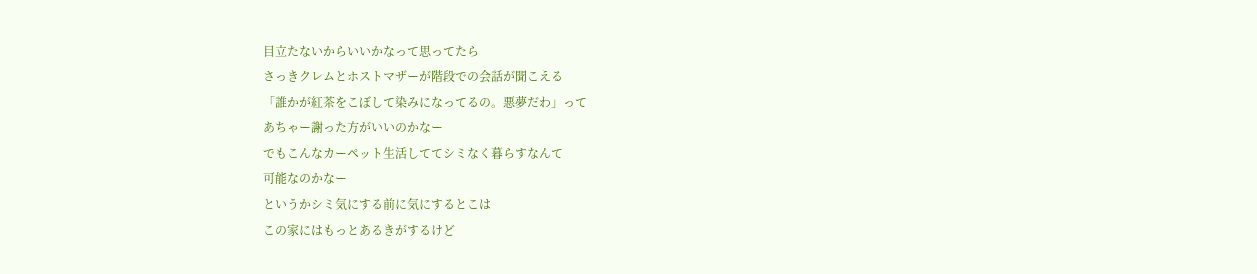目立たないからいいかなって思ってたら
さっきクレムとホストマザーが階段での会話が聞こえる
「誰かが紅茶をこぼして染みになってるの。悪夢だわ」って
あちゃー謝った方がいいのかなー
でもこんなカーペット生活しててシミなく暮らすなんて
可能なのかなー
というかシミ気にする前に気にするとこは
この家にはもっとあるきがするけど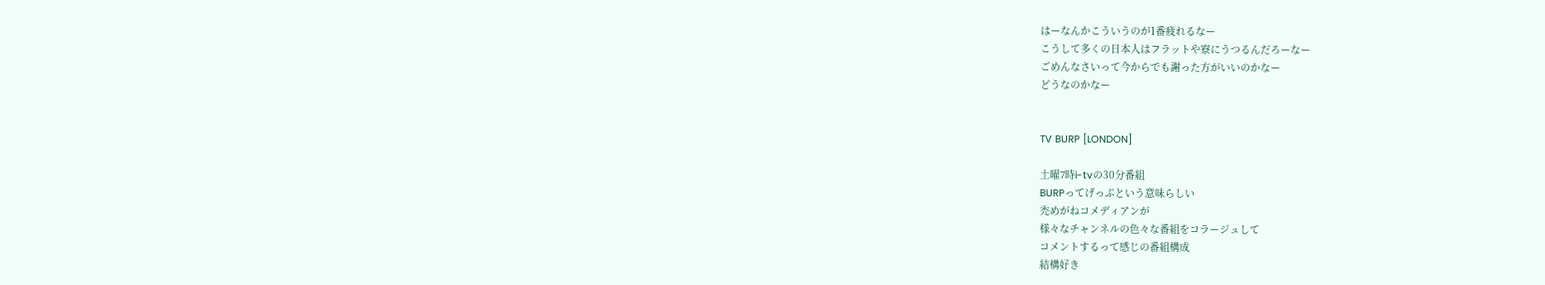はーなんかこういうのが1番疲れるなー
こうして多くの日本人はフラットや寮にうつるんだろーなー
ごめんなさいって今からでも謝った方がいいのかなー
どうなのかなー


TV BURP [LONDON]

土曜7時i-tvの30分番組
BURPってげっぷという意味らしい
禿めがねコメディアンが
様々なチャンネルの色々な番組をコラージュして
コメントするって感じの番組構成
結構好き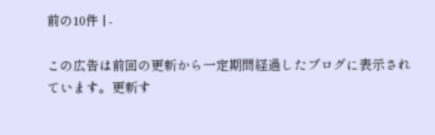前の10件 | -

この広告は前回の更新から一定期間経過したブログに表示されています。更新す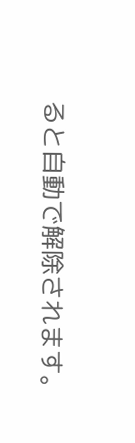ると自動で解除されます。